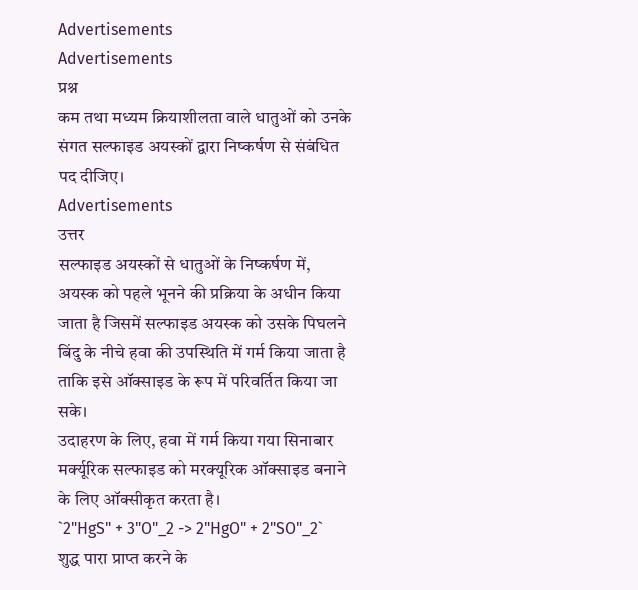Advertisements
Advertisements
प्रश्न
कम तथा मध्यम क्रियाशीलता वाले धातुओं को उनके संगत सल्फाइड अयस्कों द्वारा निष्कर्षण से संबंधित पद दीजिए।
Advertisements
उत्तर
सल्फाइड अयस्कों से धातुओं के निष्कर्षण में, अयस्क को पहले भूनने की प्रक्रिया के अधीन किया जाता है जिसमें सल्फाइड अयस्क को उसके पिघलने बिंदु के नीचे हवा की उपस्थिति में गर्म किया जाता है ताकि इसे ऑक्साइड के रूप में परिवर्तित किया जा सके।
उदाहरण के लिए, हवा में गर्म किया गया सिनाबार मर्क्यूरिक सल्फाइड को मरक्यूरिक ऑक्साइड बनाने के लिए ऑक्सीकृत करता है।
`2"HgS" + 3"O"_2 -> 2"HgO" + 2"SO"_2`
शुद्ध पारा प्राप्त करने के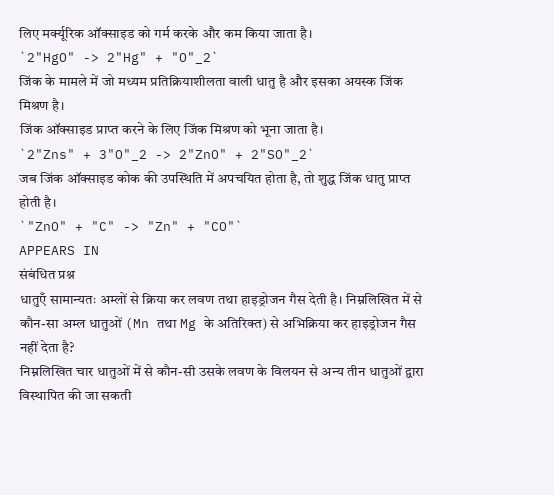लिए मर्क्यूरिक ऑक्साइड को गर्म करके और कम किया जाता है।
`2"HgO" -> 2"Hg" + "O"_2`
जिंक के मामले में जो मध्यम प्रतिक्रियाशीलता वाली धातु है और इसका अयस्क जिंक मिश्रण है।
जिंक ऑक्साइड प्राप्त करने के लिए जिंक मिश्रण को भूना जाता है।
`2"Zns" + 3"O"_2 -> 2"ZnO" + 2"SO"_2`
जब जिंक ऑक्साइड कोक की उपस्थिति में अपचयित होता है, तो शुद्ध जिंक धातु प्राप्त होती है।
`"ZnO" + "C" -> "Zn" + "CO"`
APPEARS IN
संबंधित प्रश्न
धातुएँ सामान्यतः अम्लों से क्रिया कर लवण तथा हाइड्रोजन गैस देती है। निम्नलिखित में से कौन-सा अम्ल धातुओं (Mn तथा Mg के अतिरिक्त) से अभिक्रिया कर हाइड्रोजन गैस नहीं देता है?
निम्नलिखित चार धातुओं में से कौन-सी उसके लवण के विलयन से अन्य तीन धातुओं द्वारा विस्थापित की जा सकती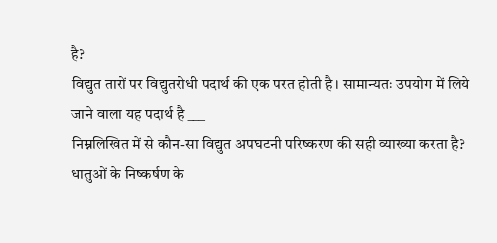है?
विद्युत तारों पर विद्युतरोधी पदार्थ की एक परत होती है। सामान्यतः उपयोग में लिये जाने वाला यह पदार्थ है ___
निम्नलिखित में से कौन-सा विद्युत अपघटनी परिष्करण की सही व्याख्या करता है?
धातुओं के निष्कर्षण के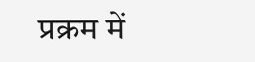प्रक्रम में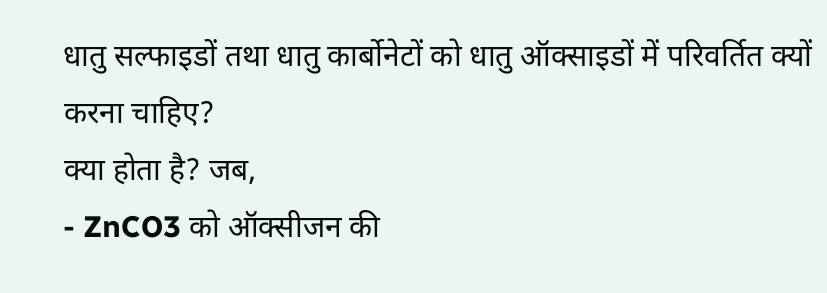धातु सल्फाइडों तथा धातु कार्बोनेटों को धातु ऑक्साइडों में परिवर्तित क्यों करना चाहिए?
क्या होता है? जब,
- ZnCO3 को ऑक्सीजन की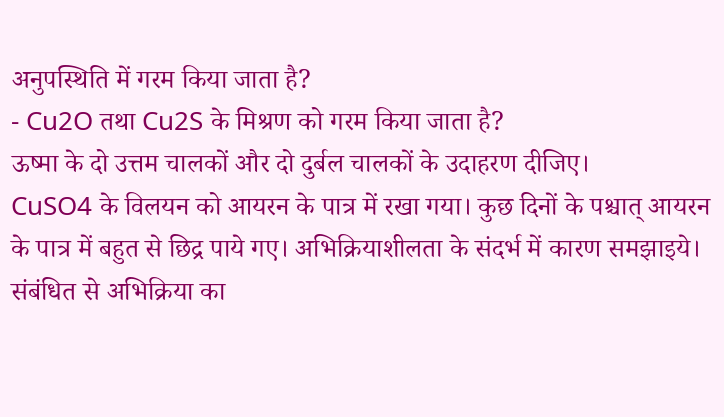अनुपस्थिति में गरम किया जाता है?
- Cu2O तथा Cu2S के मिश्रण को गरम किया जाता है?
ऊष्मा के दो उत्तम चालकों और दो दुर्बल चालकों के उदाहरण दीजिए।
CuSO4 के विलयन को आयरन के पात्र में रखा गया। कुछ दिनों के पश्चात् आयरन के पात्र में बहुत से छिद्र पाये गए। अभिक्रियाशीलता के संदर्भ में कारण समझाइये। संबंधित से अभिक्रिया का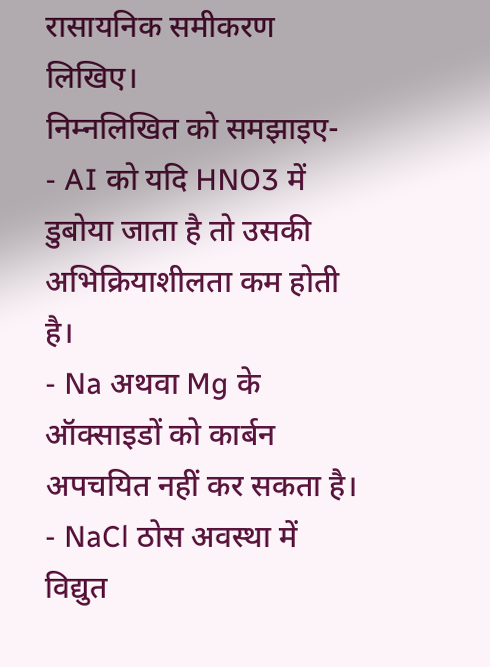रासायनिक समीकरण लिखिए।
निम्नलिखित को समझाइए-
- AI को यदि HNO3 में डुबोया जाता है तो उसकी अभिक्रियाशीलता कम होती है।
- Na अथवा Mg के ऑक्साइडों को कार्बन अपचयित नहीं कर सकता है।
- NaCl ठोस अवस्था में विद्युत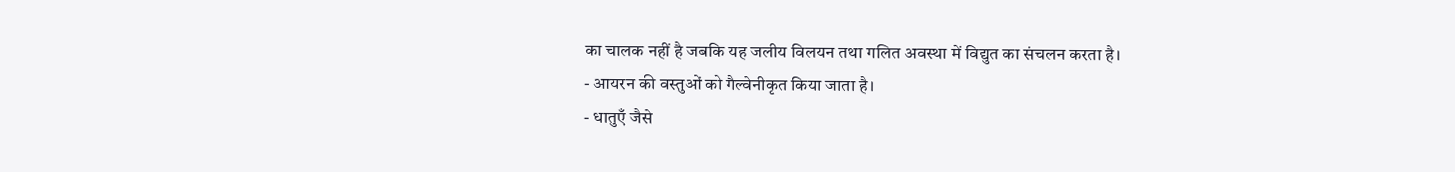का चालक नहीं है जबकि यह जलीय विलयन तथा गलित अवस्था में विद्युत का संचलन करता है।
- आयरन की वस्तुओं को गैल्वेनीकृत किया जाता है।
- धातुएँ जैसे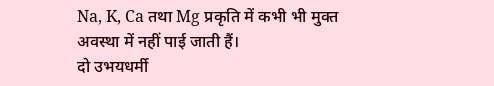Na, K, Ca तथा Mg प्रकृति में कभी भी मुक्त अवस्था में नहीं पाई जाती हैं।
दो उभयधर्मी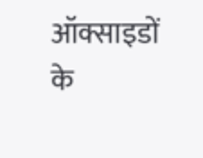ऑक्साइडों के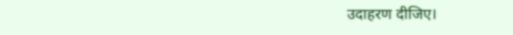उदाहरण दीजिए।